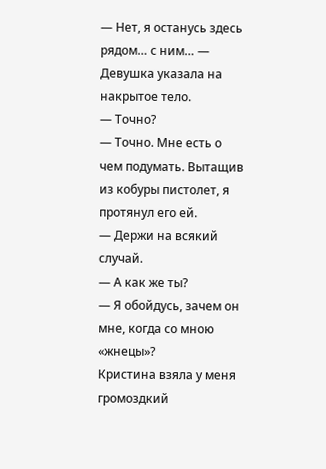— Нет, я останусь здесь рядом… с ним… — Девушка указала на накрытое тело.
— Точно?
— Точно. Мне есть о чем подумать. Вытащив из кобуры пистолет, я протянул его ей.
— Держи на всякий случай.
— А как же ты?
— Я обойдусь, зачем он мне, когда со мною «жнецы»?
Кристина взяла у меня громоздкий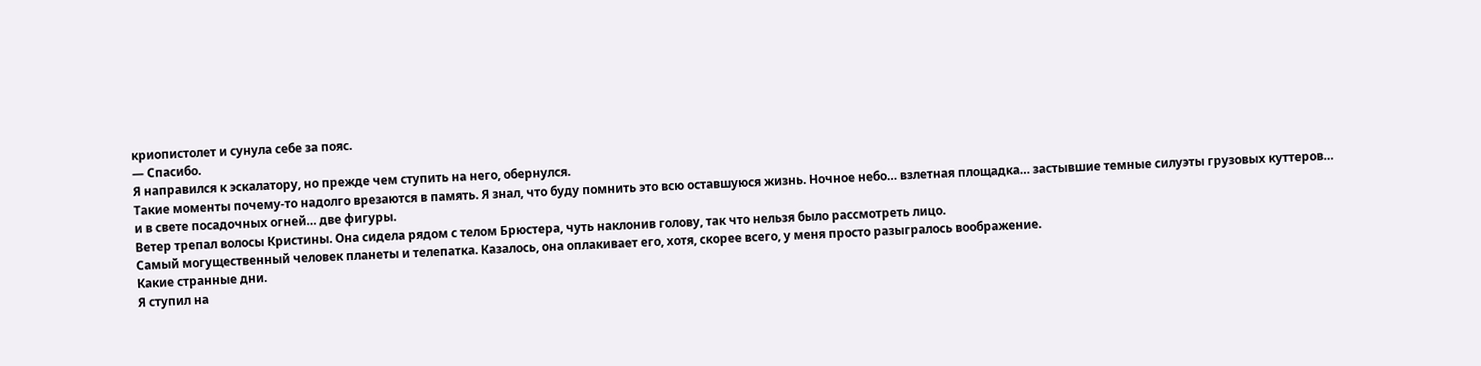криопистолет и сунула себе за пояс.
— Спасибо.
Я направился к эскалатору, но прежде чем ступить на него, обернулся.
Такие моменты почему-то надолго врезаются в память. Я знал, что буду помнить это всю оставшуюся жизнь. Ночное небо… взлетная площадка… застывшие темные силуэты грузовых куттеров… и в свете посадочных огней… две фигуры.
Ветер трепал волосы Кристины. Она сидела рядом с телом Брюстера, чуть наклонив голову, так что нельзя было рассмотреть лицо.
Самый могущественный человек планеты и телепатка. Казалось, она оплакивает его, хотя, скорее всего, у меня просто разыгралось воображение.
Какие странные дни.
Я ступил на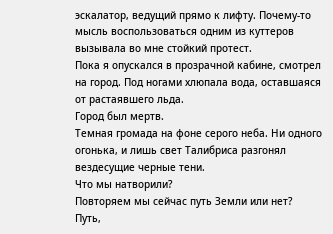эскалатор, ведущий прямо к лифту. Почему-то мысль воспользоваться одним из куттеров вызывала во мне стойкий протест.
Пока я опускался в прозрачной кабине, смотрел на город. Под ногами хлюпала вода, оставшаяся от растаявшего льда.
Город был мертв.
Темная громада на фоне серого неба. Ни одного огонька, и лишь свет Талибриса разгонял вездесущие черные тени.
Что мы натворили?
Повторяем мы сейчас путь Земли или нет?
Путь,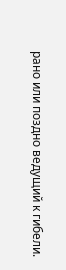рано или поздно ведущий к гибели.